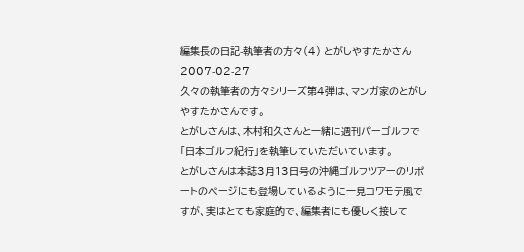編集長の日記-執筆者の方々(4) とがしやすたかさん
2007-02-27
久々の執筆者の方々シリーズ第4弾は、マンガ家のとがしやすたかさんです。
とがしさんは、木村和久さんと一緒に週刊パーゴルフで「日本ゴルフ紀行」を執筆していただいています。
とがしさんは本誌3月13日号の沖縄ゴルフツアーのリポートのページにも登場しているように一見コワモテ風ですが、実はとても家庭的で、編集者にも優しく接して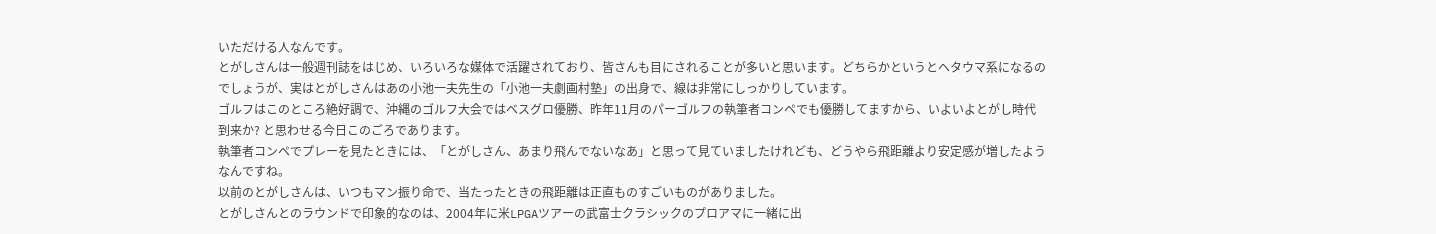いただける人なんです。
とがしさんは一般週刊誌をはじめ、いろいろな媒体で活躍されており、皆さんも目にされることが多いと思います。どちらかというとヘタウマ系になるのでしょうが、実はとがしさんはあの小池一夫先生の「小池一夫劇画村塾」の出身で、線は非常にしっかりしています。
ゴルフはこのところ絶好調で、沖縄のゴルフ大会ではベスグロ優勝、昨年11月のパーゴルフの執筆者コンペでも優勝してますから、いよいよとがし時代到来か? と思わせる今日このごろであります。
執筆者コンペでプレーを見たときには、「とがしさん、あまり飛んでないなあ」と思って見ていましたけれども、どうやら飛距離より安定感が増したようなんですね。
以前のとがしさんは、いつもマン振り命で、当たったときの飛距離は正直ものすごいものがありました。
とがしさんとのラウンドで印象的なのは、2004年に米LPGAツアーの武富士クラシックのプロアマに一緒に出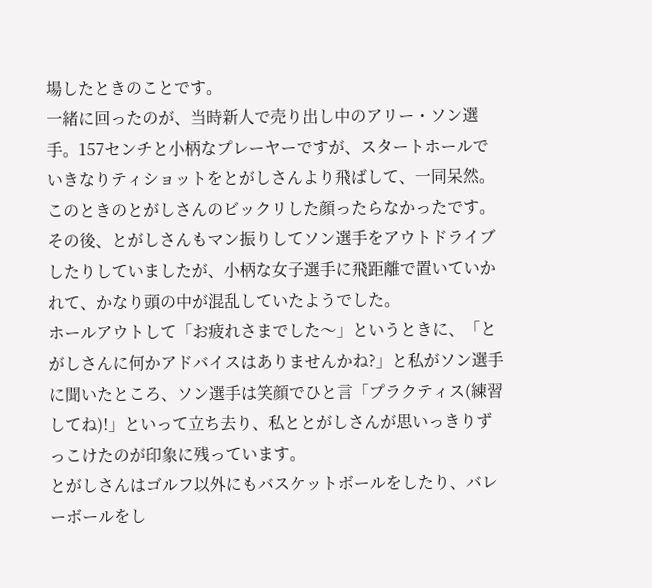場したときのことです。
一緒に回ったのが、当時新人で売り出し中のアリー・ソン選手。157センチと小柄なプレーヤーですが、スタートホールでいきなりティショットをとがしさんより飛ばして、一同呆然。このときのとがしさんのビックリした顔ったらなかったです。
その後、とがしさんもマン振りしてソン選手をアウトドライブしたりしていましたが、小柄な女子選手に飛距離で置いていかれて、かなり頭の中が混乱していたようでした。
ホールアウトして「お疲れさまでした〜」というときに、「とがしさんに何かアドバイスはありませんかね?」と私がソン選手に聞いたところ、ソン選手は笑顔でひと言「プラクティス(練習してね)!」といって立ち去り、私ととがしさんが思いっきりずっこけたのが印象に残っています。
とがしさんはゴルフ以外にもバスケットボールをしたり、バレーボールをし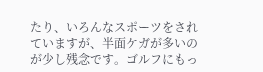たり、いろんなスポーツをされていますが、半面ケガが多いのが少し残念です。ゴルフにもっ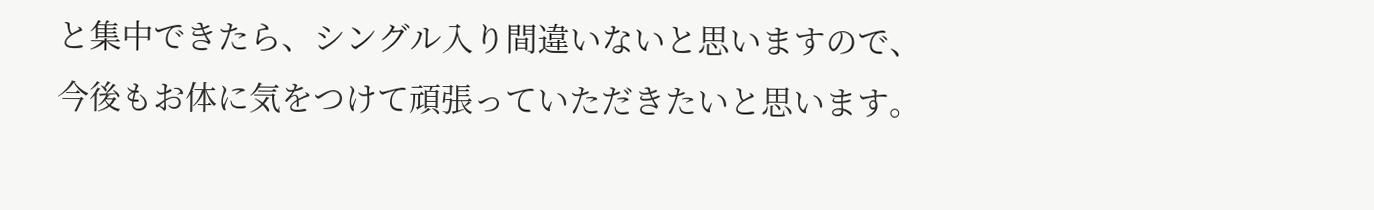と集中できたら、シングル入り間違いないと思いますので、今後もお体に気をつけて頑張っていただきたいと思います。